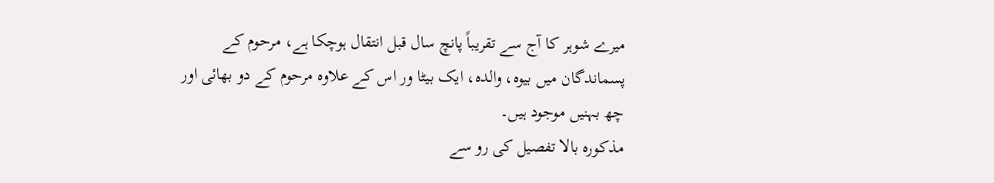میرے شوہر کا آج سے تقریباً پانچ سال قبل انتقال ہوچکا ہے، مرحوم کے پسماندگان میں بیوہ، والدہ، ایک بیٹا ور اس کے علاوہ مرحوم کے دو بھائی اور چھ بہنیں موجود ہیں۔
مذکورہ بالا تفصیل کی رو سے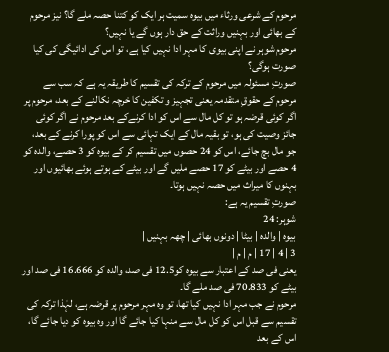مرحوم کے شرعی ورثاء میں بیوہ سمیت ہر ایک کو کتنا حصہ ملے گا؟ نیز مرحوم کے بھائی اور بہنیں وراثت کے حق دار ہوں گے یا نہیں؟
مرحوم شوہر نے اپنی بیوی کا مہر ادا نہیں کیا ہے، تو اس کی ادائیگی کی کیا صورت ہوگی؟
صورتِ مسئولہ میں مرحوم کے ترکہ کی تقسیم کا طریقہ یہ ہے کہ سب سے مرحوم کے حقوقِ متقدمہ یعنی تجہیز و تکفین کا خرچہ نکالنے کے بعد، مرحوم پر اگر کوئی قرضہ ہو تو کل مال سے اس کو ادا کرنےکے بعد مرحوم نے اگر کوئی جائز وصیت کی ہو، تو بقیہ مال کے ایک تہائی سے اس کو پورا کرنے کے بعد، جو مال بچ جائے، اس کو 24 حصوں میں تقسیم کر کے بیوہ کو 3 حصے، والدہ کو 4 حصے اور بیٹے کو 17 حصے ملیں گے اور بیٹے کے ہوتے ہوئے بھائیوں اور بہنوں کا میراث میں حصہ نہیں ہوتا۔
صورتِ تقسیم یہ ہے:
شوہر: 24
بیوہ | والدہ | بیٹا | دونوں بھائی | چھہ بہنیں |
3 | 4 | 17 | م | م |
یعنی فی صد کے اعتبار سے بیوہ کو12.5 فی صد، والدہ کو 16.666 فی صد اور بیٹے کو 70.833 فی صد ملے گا۔
مرحوم نے جب مہر ادا نہیں کیا تھا، تو وہ مہر مرحوم پر قرضہ ہے، لہٰذا ترکہ کی تقسیم سے قبل اس کو کل مال سے منہا کیا جائے گا اور وہ بیوہ کو دیا جائے گا، اس کے بعد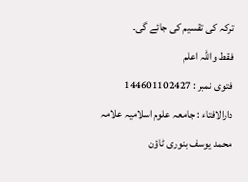ترکہ کی تقسیم کی جائے گی۔
فقط واللہ اعلم
فتوی نمبر : 144601102427
دارالافتاء : جامعہ علوم اسلامیہ علامہ محمد یوسف بنوری ٹاؤن